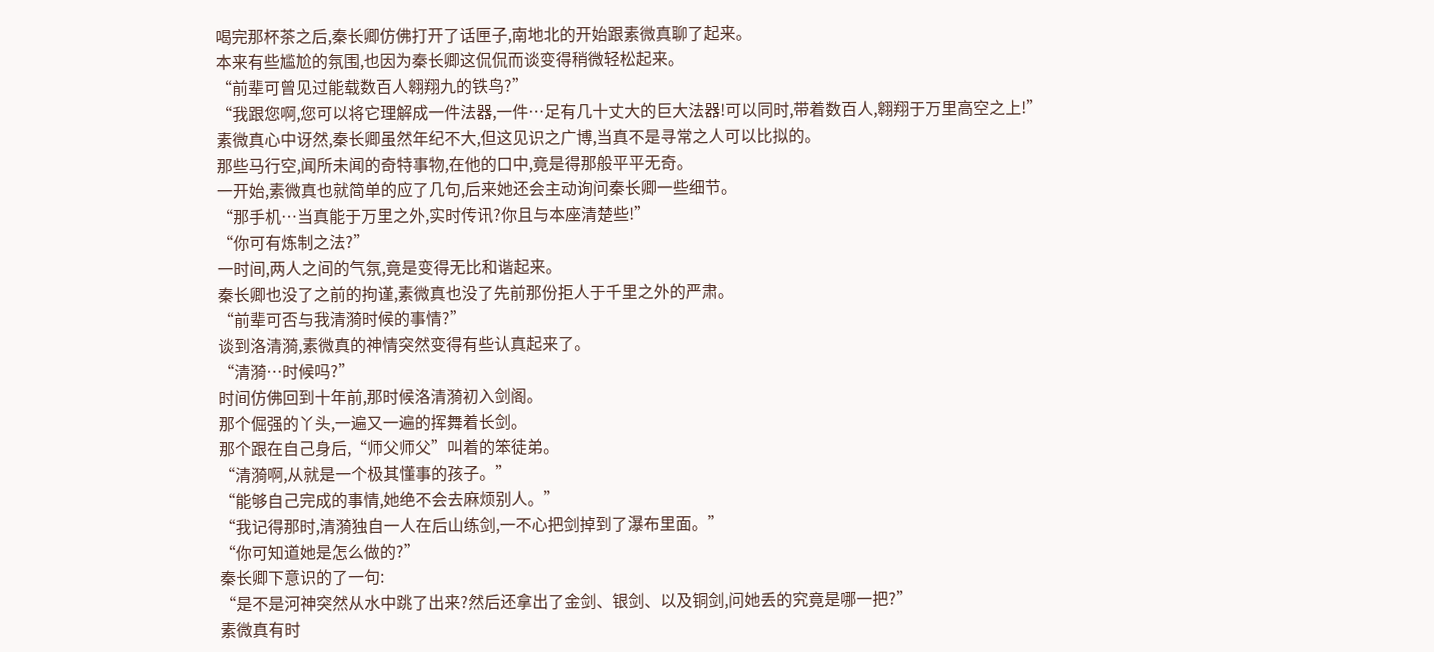喝完那杯茶之后,秦长卿仿佛打开了话匣子,南地北的开始跟素微真聊了起来。
本来有些尴尬的氛围,也因为秦长卿这侃侃而谈变得稍微轻松起来。
“前辈可曾见过能载数百人翱翔九的铁鸟?”
“我跟您啊,您可以将它理解成一件法器,一件…足有几十丈大的巨大法器!可以同时,带着数百人,翱翔于万里高空之上!”
素微真心中讶然,秦长卿虽然年纪不大,但这见识之广博,当真不是寻常之人可以比拟的。
那些马行空,闻所未闻的奇特事物,在他的口中,竟是得那般平平无奇。
一开始,素微真也就简单的应了几句,后来她还会主动询问秦长卿一些细节。
“那手机…当真能于万里之外,实时传讯?你且与本座清楚些!”
“你可有炼制之法?”
一时间,两人之间的气氛,竟是变得无比和谐起来。
秦长卿也没了之前的拘谨,素微真也没了先前那份拒人于千里之外的严肃。
“前辈可否与我清漪时候的事情?”
谈到洛清漪,素微真的神情突然变得有些认真起来了。
“清漪…时候吗?”
时间仿佛回到十年前,那时候洛清漪初入剑阁。
那个倔强的丫头,一遍又一遍的挥舞着长剑。
那个跟在自己身后,“师父师父”叫着的笨徒弟。
“清漪啊,从就是一个极其懂事的孩子。”
“能够自己完成的事情,她绝不会去麻烦别人。”
“我记得那时,清漪独自一人在后山练剑,一不心把剑掉到了瀑布里面。”
“你可知道她是怎么做的?”
秦长卿下意识的了一句:
“是不是河神突然从水中跳了出来?然后还拿出了金剑、银剑、以及铜剑,问她丢的究竟是哪一把?”
素微真有时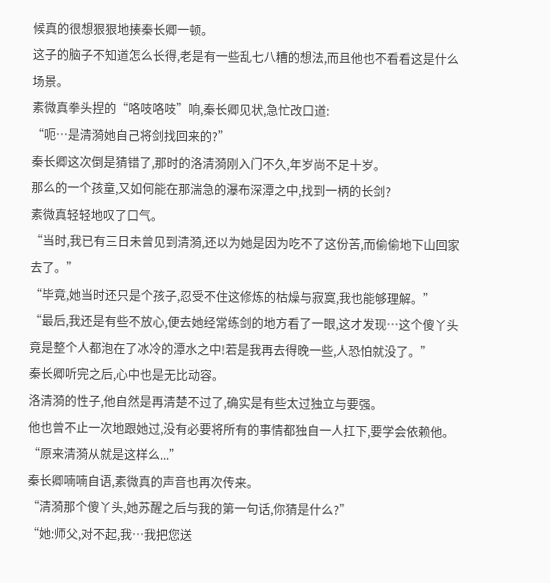候真的很想狠狠地揍秦长卿一顿。
这子的脑子不知道怎么长得,老是有一些乱七八糟的想法,而且他也不看看这是什么场景。
素微真拳头捏的“咯吱咯吱”响,秦长卿见状,急忙改口道:
“呃…是清漪她自己将剑找回来的?”
秦长卿这次倒是猜错了,那时的洛清漪刚入门不久,年岁尚不足十岁。
那么的一个孩童,又如何能在那湍急的瀑布深潭之中,找到一柄的长剑?
素微真轻轻地叹了口气。
“当时,我已有三日未曾见到清漪,还以为她是因为吃不了这份苦,而偷偷地下山回家去了。”
“毕竟,她当时还只是个孩子,忍受不住这修炼的枯燥与寂寞,我也能够理解。”
“最后,我还是有些不放心,便去她经常练剑的地方看了一眼,这才发现…这个傻丫头竟是整个人都泡在了冰冷的潭水之中!若是我再去得晚一些,人恐怕就没了。”
秦长卿听完之后,心中也是无比动容。
洛清漪的性子,他自然是再清楚不过了,确实是有些太过独立与要强。
他也曾不止一次地跟她过,没有必要将所有的事情都独自一人扛下,要学会依赖他。
“原来清漪从就是这样么...”
秦长卿喃喃自语,素微真的声音也再次传来。
“清漪那个傻丫头,她苏醒之后与我的第一句话,你猜是什么?”
“她:师父,对不起,我…我把您送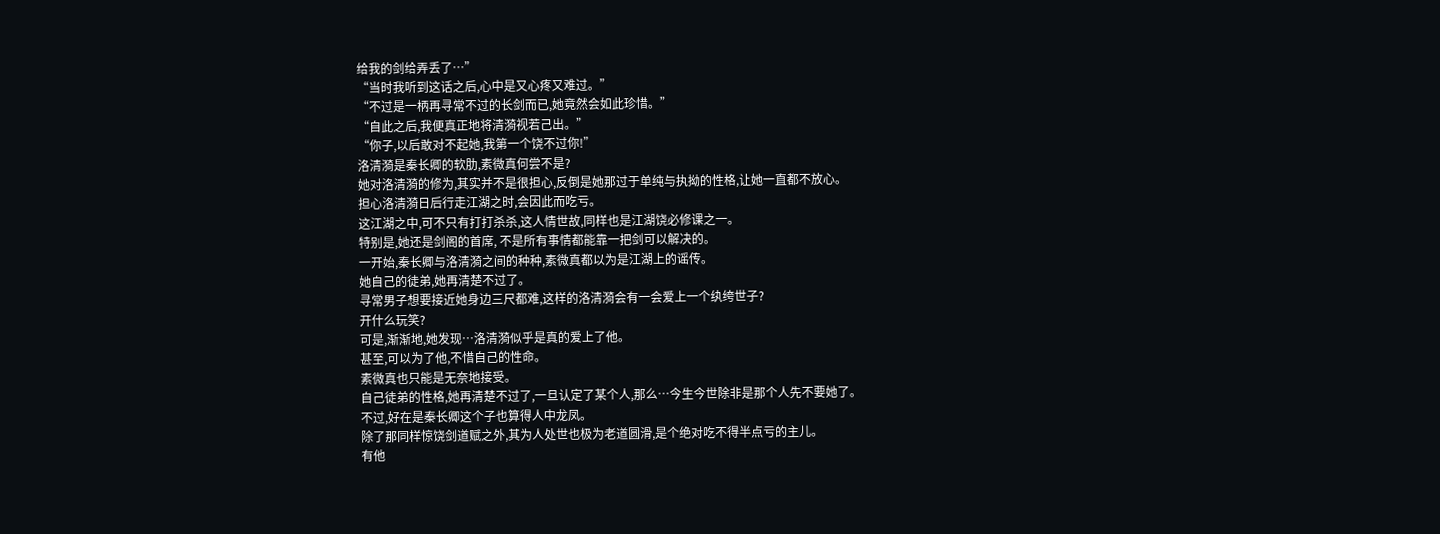给我的剑给弄丢了…”
“当时我听到这话之后,心中是又心疼又难过。”
“不过是一柄再寻常不过的长剑而已,她竟然会如此珍惜。”
“自此之后,我便真正地将清漪视若己出。”
“你子,以后敢对不起她,我第一个饶不过你!”
洛清漪是秦长卿的软肋,素微真何尝不是?
她对洛清漪的修为,其实并不是很担心,反倒是她那过于单纯与执拗的性格,让她一直都不放心。
担心洛清漪日后行走江湖之时,会因此而吃亏。
这江湖之中,可不只有打打杀杀,这人情世故,同样也是江湖饶必修课之一。
特别是,她还是剑阁的首席, 不是所有事情都能靠一把剑可以解决的。
一开始,秦长卿与洛清漪之间的种种,素微真都以为是江湖上的谣传。
她自己的徒弟,她再清楚不过了。
寻常男子想要接近她身边三尺都难,这样的洛清漪会有一会爱上一个纨绔世子?
开什么玩笑?
可是,渐渐地,她发现…洛清漪似乎是真的爱上了他。
甚至,可以为了他,不惜自己的性命。
素微真也只能是无奈地接受。
自己徒弟的性格,她再清楚不过了,一旦认定了某个人,那么…今生今世除非是那个人先不要她了。
不过,好在是秦长卿这个子也算得人中龙凤。
除了那同样惊饶剑道赋之外,其为人处世也极为老道圆滑,是个绝对吃不得半点亏的主儿。
有他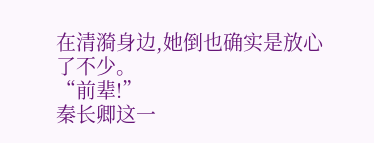在清漪身边,她倒也确实是放心了不少。
“前辈!”
秦长卿这一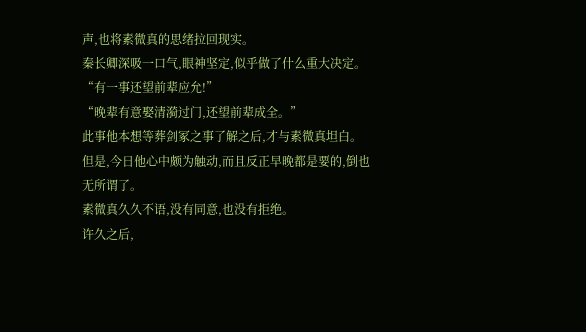声,也将素微真的思绪拉回现实。
秦长卿深吸一口气,眼神坚定,似乎做了什么重大决定。
“有一事还望前辈应允!”
“晚辈有意娶清漪过门,还望前辈成全。”
此事他本想等葬剑冢之事了解之后,才与素微真坦白。
但是,今日他心中颇为触动,而且反正早晚都是要的,倒也无所谓了。
素微真久久不语,没有同意,也没有拒绝。
许久之后,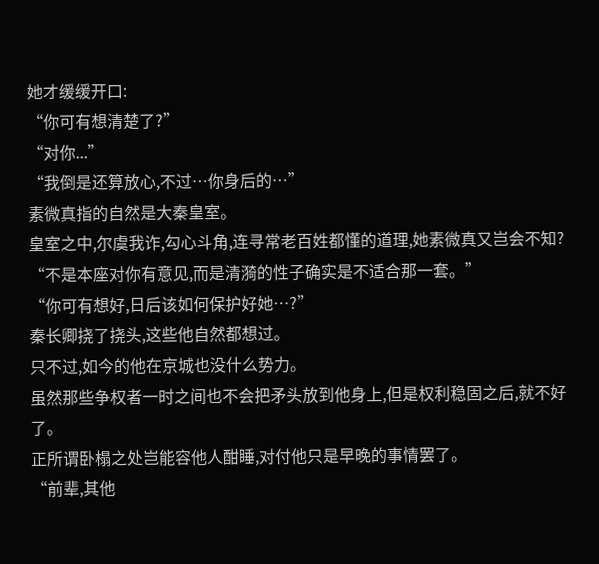她才缓缓开口:
“你可有想清楚了?”
“对你...”
“我倒是还算放心,不过…你身后的…”
素微真指的自然是大秦皇室。
皇室之中,尔虞我诈,勾心斗角,连寻常老百姓都懂的道理,她素微真又岂会不知?
“不是本座对你有意见,而是清漪的性子确实是不适合那一套。”
“你可有想好,日后该如何保护好她…?”
秦长卿挠了挠头,这些他自然都想过。
只不过,如今的他在京城也没什么势力。
虽然那些争权者一时之间也不会把矛头放到他身上,但是权利稳固之后,就不好了。
正所谓卧榻之处岂能容他人酣睡,对付他只是早晚的事情罢了。
“前辈,其他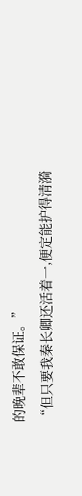的晚辈不敢保证。”
“但只要我秦长卿还活着一,便定能护得清漪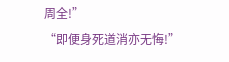周全!”
“即便身死道消亦无悔!”